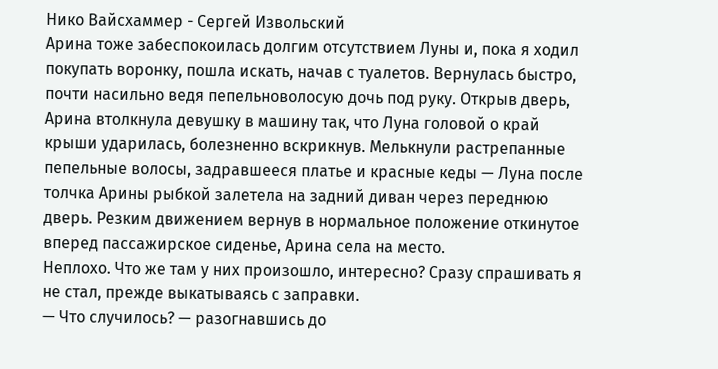Нико Вайсхаммер - Сергей Извольский
Арина тоже забеспокоилась долгим отсутствием Луны и, пока я ходил покупать воронку, пошла искать, начав с туалетов. Вернулась быстро, почти насильно ведя пепельноволосую дочь под руку. Открыв дверь, Арина втолкнула девушку в машину так, что Луна головой о край крыши ударилась, болезненно вскрикнув. Мелькнули растрепанные пепельные волосы, задравшееся платье и красные кеды — Луна после толчка Арины рыбкой залетела на задний диван через переднюю дверь. Резким движением вернув в нормальное положение откинутое вперед пассажирское сиденье, Арина села на место.
Неплохо. Что же там у них произошло, интересно? Сразу спрашивать я не стал, прежде выкатываясь с заправки.
— Что случилось? — разогнавшись до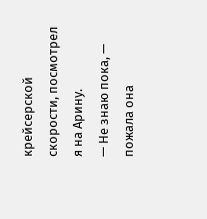крейсерской скорости, посмотрел я на Арину.
— Не знаю пока, — пожала она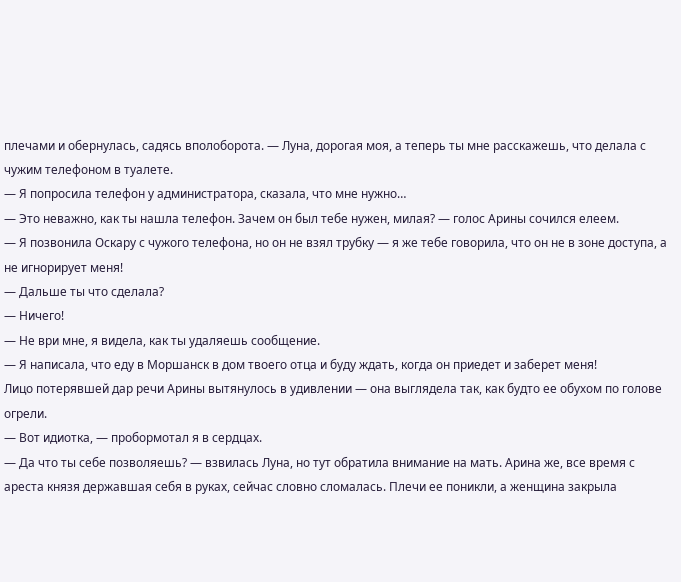плечами и обернулась, садясь вполоборота. — Луна, дорогая моя, а теперь ты мне расскажешь, что делала с чужим телефоном в туалете.
— Я попросила телефон у администратора, сказала, что мне нужно…
— Это неважно, как ты нашла телефон. Зачем он был тебе нужен, милая? — голос Арины сочился елеем.
— Я позвонила Оскару с чужого телефона, но он не взял трубку — я же тебе говорила, что он не в зоне доступа, а не игнорирует меня!
— Дальше ты что сделала?
— Ничего!
— Не ври мне, я видела, как ты удаляешь сообщение.
— Я написала, что еду в Моршанск в дом твоего отца и буду ждать, когда он приедет и заберет меня!
Лицо потерявшей дар речи Арины вытянулось в удивлении — она выглядела так, как будто ее обухом по голове огрели.
— Вот идиотка, — пробормотал я в сердцах.
— Да что ты себе позволяешь? — взвилась Луна, но тут обратила внимание на мать. Арина же, все время с ареста князя державшая себя в руках, сейчас словно сломалась. Плечи ее поникли, а женщина закрыла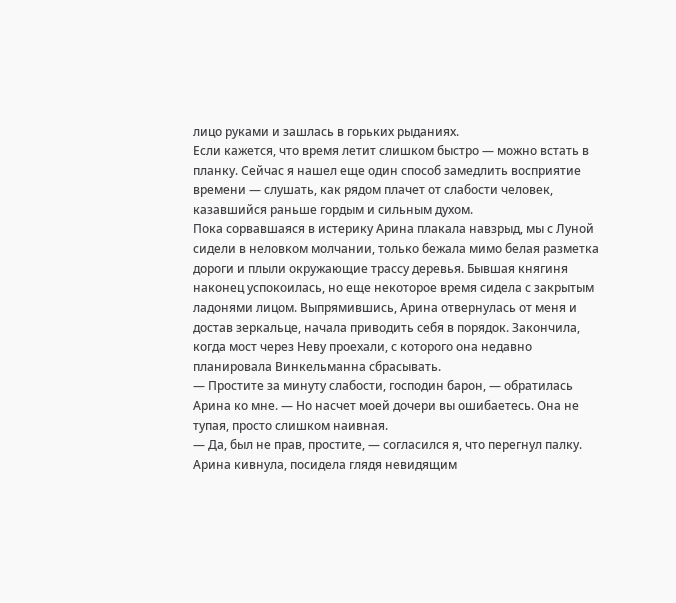лицо руками и зашлась в горьких рыданиях.
Если кажется, что время летит слишком быстро — можно встать в планку. Сейчас я нашел еще один способ замедлить восприятие времени — слушать, как рядом плачет от слабости человек, казавшийся раньше гордым и сильным духом.
Пока сорвавшаяся в истерику Арина плакала навзрыд, мы с Луной сидели в неловком молчании, только бежала мимо белая разметка дороги и плыли окружающие трассу деревья. Бывшая княгиня наконец успокоилась, но еще некоторое время сидела с закрытым ладонями лицом. Выпрямившись, Арина отвернулась от меня и достав зеркальце, начала приводить себя в порядок. Закончила, когда мост через Неву проехали, с которого она недавно планировала Винкельманна сбрасывать.
— Простите за минуту слабости, господин барон, — обратилась Арина ко мне. — Но насчет моей дочери вы ошибаетесь. Она не тупая, просто слишком наивная.
— Да, был не прав, простите, — согласился я, что перегнул палку.
Арина кивнула, посидела глядя невидящим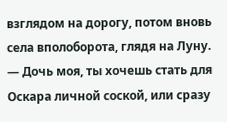взглядом на дорогу, потом вновь села вполоборота, глядя на Луну.
— Дочь моя, ты хочешь стать для Оскара личной соской, или сразу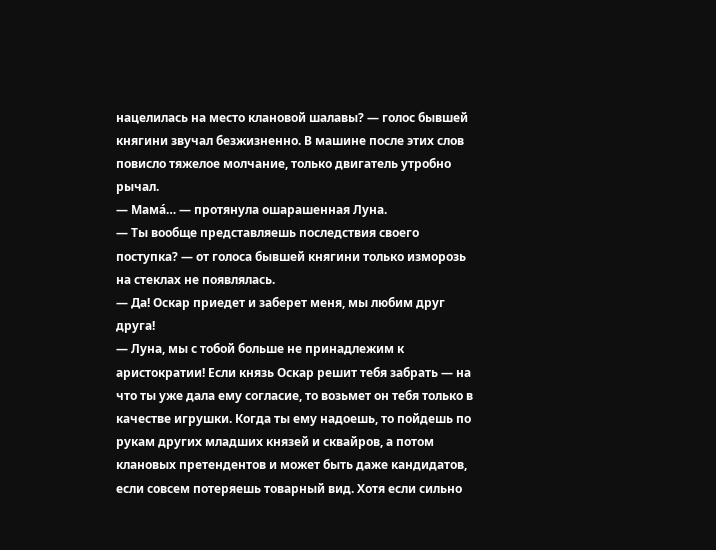нацелилась на место клановой шалавы? — голос бывшей княгини звучал безжизненно. В машине после этих слов повисло тяжелое молчание, только двигатель утробно рычал.
— Мама́… — протянула ошарашенная Луна.
— Ты вообще представляешь последствия своего поступка? — от голоса бывшей княгини только изморозь на стеклах не появлялась.
— Да! Оскар приедет и заберет меня, мы любим друг друга!
— Луна, мы с тобой больше не принадлежим к аристократии! Если князь Оскар решит тебя забрать — на что ты уже дала ему согласие, то возьмет он тебя только в качестве игрушки. Когда ты ему надоешь, то пойдешь по рукам других младших князей и сквайров, а потом клановых претендентов и может быть даже кандидатов, если совсем потеряешь товарный вид. Хотя если сильно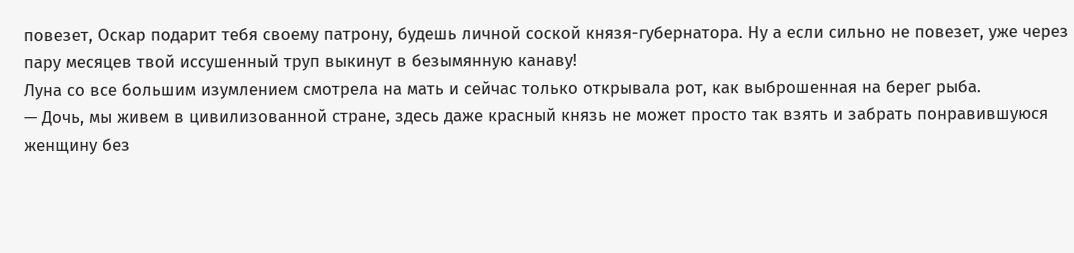повезет, Оскар подарит тебя своему патрону, будешь личной соской князя-губернатора. Ну а если сильно не повезет, уже через пару месяцев твой иссушенный труп выкинут в безымянную канаву!
Луна со все большим изумлением смотрела на мать и сейчас только открывала рот, как выброшенная на берег рыба.
— Дочь, мы живем в цивилизованной стране, здесь даже красный князь не может просто так взять и забрать понравившуюся женщину без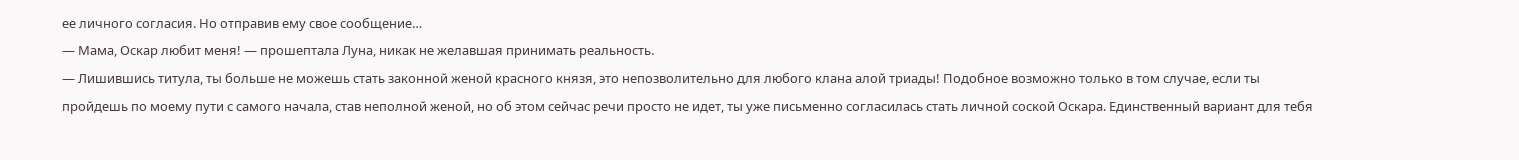ее личного согласия. Но отправив ему свое сообщение…
— Мама, Оскар любит меня! — прошептала Луна, никак не желавшая принимать реальность.
— Лишившись титула, ты больше не можешь стать законной женой красного князя, это непозволительно для любого клана алой триады! Подобное возможно только в том случае, если ты пройдешь по моему пути с самого начала, став неполной женой, но об этом сейчас речи просто не идет, ты уже письменно согласилась стать личной соской Оскара. Единственный вариант для тебя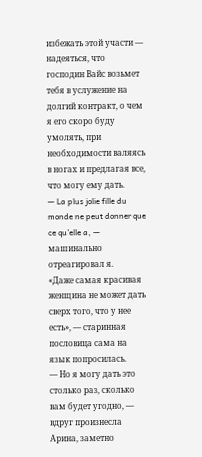избежать этой участи — надеяться, что господин Вайс возьмет тебя в услужение на долгий контракт, о чем я его скоро буду умолять, при необходимости валяясь в ногах и предлагая все, что могу ему дать.
— La plus jolie fille du monde ne peut donner que ce qu’elle a, — машинально отреагировал я.
«Даже самая красивая женщина не может дать сверх того, что у нее есть», — старинная пословица сама на язык попросилась.
— Но я могу дать это столько раз, сколько вам будет угодно, — вдруг произнесла Арина, заметно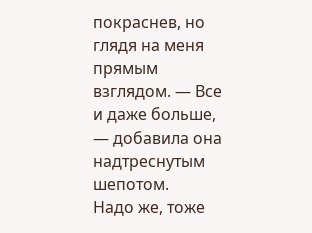покраснев, но глядя на меня прямым взглядом. — Все и даже больше, — добавила она надтреснутым шепотом.
Надо же, тоже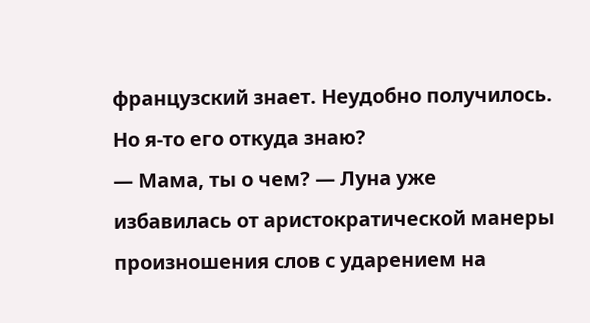французский знает. Неудобно получилось. Но я-то его откуда знаю?
— Мама, ты о чем? — Луна уже избавилась от аристократической манеры произношения слов с ударением на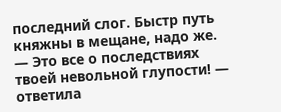последний слог. Быстр путь княжны в мещане, надо же.
— Это все о последствиях твоей невольной глупости! — ответила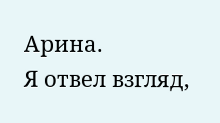Арина.
Я отвел взгляд,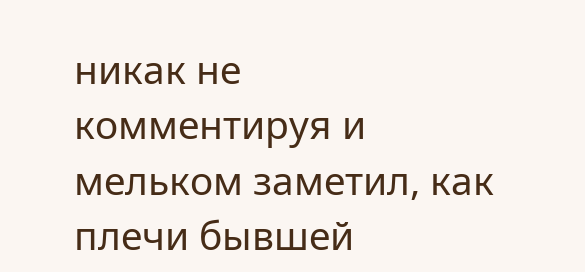никак не комментируя и мельком заметил, как плечи бывшей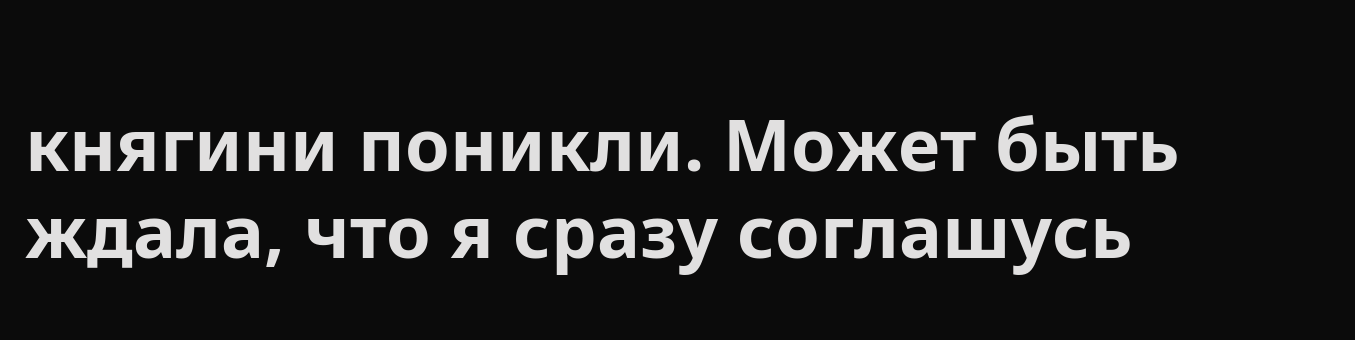княгини поникли. Может быть ждала, что я сразу соглашусь